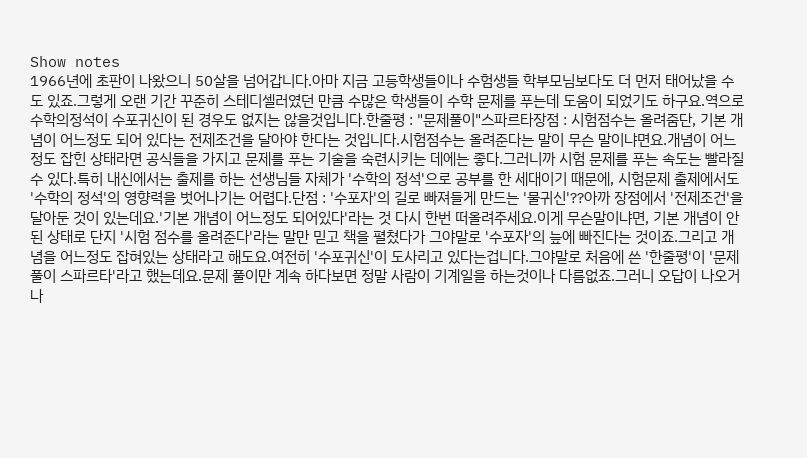Show notes
1966년에 초판이 나왔으니 50살을 넘어갑니다.아마 지금 고등학생들이나 수험생들 학부모님보다도 더 먼저 태어났을 수도 있죠.그렇게 오랜 기간 꾸준히 스테디셀러였던 만큼 수많은 학생들이 수학 문제를 푸는데 도움이 되었기도 하구요.역으로 수학의정석이 수포귀신이 된 경우도 없지는 않을것입니다.한줄평 : "문제풀이"스파르타장점 : 시험점수는 올려줌단, 기본 개념이 어느정도 되어 있다는 전제조건을 달아야 한다는 것입니다.시험점수는 올려준다는 말이 무슨 말이냐면요.개념이 어느정도 잡힌 상태라면 공식들을 가지고 문제를 푸는 기술을 숙련시키는 데에는 좋다.그러니까 시험 문제를 푸는 속도는 빨라질 수 있다.특히 내신에서는 출제를 하는 선생님들 자체가 '수학의 정석'으로 공부를 한 세대이기 때문에, 시험문제 출제에서도 '수학의 정석'의 영향력을 벗어나기는 어렵다.단점 : '수포자'의 길로 빠져들게 만드는 '물귀신'??아까 장점에서 '전제조건'을 달아둔 것이 있는데요.'기본 개념이 어느정도 되어있다'라는 것 다시 한번 떠올려주세요.이게 무슨말이냐면, 기본 개념이 안된 상태로 단지 '시험 점수를 올려준다'라는 말만 믿고 책을 펼쳤다가 그야말로 '수포자'의 늪에 빠진다는 것이죠.그리고 개념을 어느정도 잡혀있는 상태라고 해도요.여전히 '수포귀신'이 도사리고 있다는겁니다.그야말로 처음에 쓴 '한줄평'이 '문제풀이 스파르타'라고 했는데요.문제 풀이만 계속 하다보면 정말 사람이 기계일을 하는것이나 다름없죠.그러니 오답이 나오거나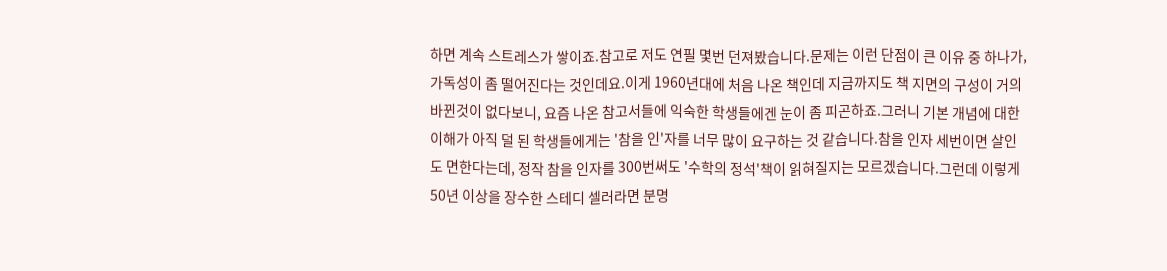하면 계속 스트레스가 쌓이죠.참고로 저도 연필 몇번 던져봤습니다.문제는 이런 단점이 큰 이유 중 하나가, 가독성이 좀 떨어진다는 것인데요.이게 1960년대에 처음 나온 책인데 지금까지도 책 지면의 구성이 거의 바뀐것이 없다보니, 요즘 나온 참고서들에 익숙한 학생들에겐 눈이 좀 피곤하죠.그러니 기본 개념에 대한 이해가 아직 덜 된 학생들에게는 '참을 인'자를 너무 많이 요구하는 것 같습니다.참을 인자 세번이면 살인도 면한다는데, 정작 참을 인자를 300번써도 '수학의 정석'책이 읽혀질지는 모르겠습니다.그런데 이렇게 50년 이상을 장수한 스테디 셀러라면 분명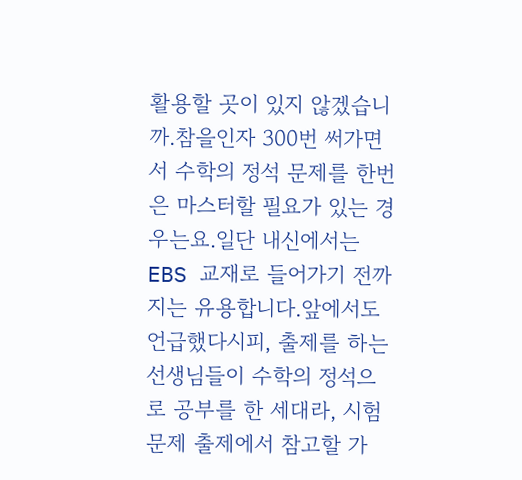활용할 곳이 있지 않겠습니까.참을인자 300번 써가면서 수학의 정석 문제를 한번은 마스터할 필요가 있는 경우는요.일단 내신에서는 EBS 교재로 들어가기 전까지는 유용합니다.앞에서도 언급했다시피, 출제를 하는 선생님들이 수학의 정석으로 공부를 한 세대라, 시험문제 출제에서 참고할 가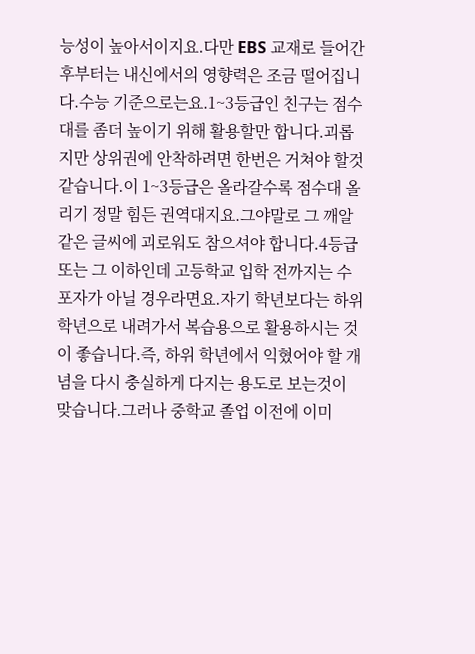능성이 높아서이지요.다만 EBS 교재로 들어간 후부터는 내신에서의 영향력은 조금 떨어집니다.수능 기준으로는요.1~3등급인 친구는 점수대를 좀더 높이기 위해 활용할만 합니다.괴롭지만 상위권에 안착하려면 한번은 거쳐야 할것 같습니다.이 1~3등급은 올라갈수록 점수대 올리기 정말 힘든 권역대지요.그야말로 그 깨알같은 글씨에 괴로워도 참으셔야 합니다.4등급 또는 그 이하인데 고등학교 입학 전까지는 수포자가 아닐 경우라면요.자기 학년보다는 하위학년으로 내려가서 복습용으로 활용하시는 것이 좋습니다.즉, 하위 학년에서 익혔어야 할 개념을 다시 충실하게 다지는 용도로 보는것이 맞습니다.그러나 중학교 졸업 이전에 이미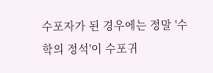수포자가 된 경우에는 정말 '수학의 정석'이 수포귀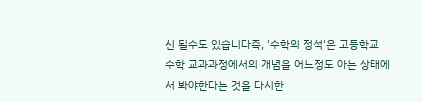신 될수도 있습니다즉, '수학의 정석'은 고등학교 수학 교과과정에서의 개념을 어느정도 아는 상태에서 봐야한다는 것을 다시한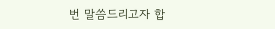번 말씀드리고자 합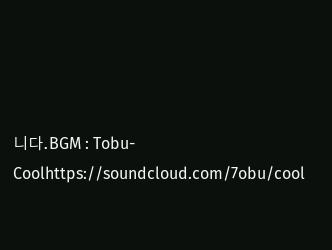니다.BGM : Tobu-Coolhttps://soundcloud.com/7obu/cool